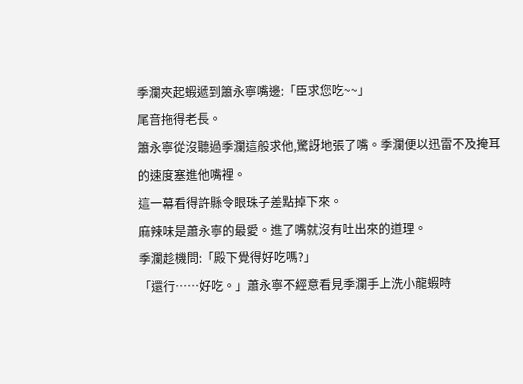季瀾夾起蝦遞到簫永寧嘴邊:「臣求您吃~~」
尾音拖得老長。
簫永寧從沒聽過季瀾這般求他,驚訝地張了嘴。季瀾便以迅雷不及掩耳的速度塞進他嘴裡。
這一幕看得許縣令眼珠子差點掉下來。
麻辣味是蕭永寧的最愛。進了嘴就沒有吐出來的道理。
季瀾趁機問:「殿下覺得好吃嗎?」
「還行……好吃。」蕭永寧不經意看見季瀾手上洗小龍蝦時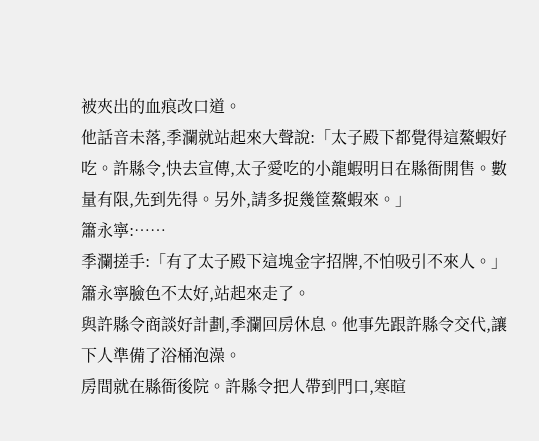被夾出的血痕改口道。
他話音未落,季瀾就站起來大聲說:「太子殿下都覺得這鰲蝦好吃。許縣令,快去宣傳,太子愛吃的小龍蝦明日在縣衙開售。數量有限,先到先得。另外,請多捉幾筐鰲蝦來。」
簫永寧:……
季瀾搓手:「有了太子殿下這塊金字招牌,不怕吸引不來人。」
簫永寧臉色不太好,站起來走了。
與許縣令商談好計劃,季瀾回房休息。他事先跟許縣令交代,讓下人準備了浴桶泡澡。
房間就在縣衙後院。許縣令把人帶到門口,寒暄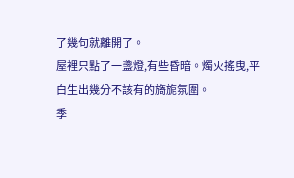了幾句就離開了。
屋裡只點了一盞燈,有些昏暗。燭火搖曳,平白生出幾分不該有的旖旎氛圍。
季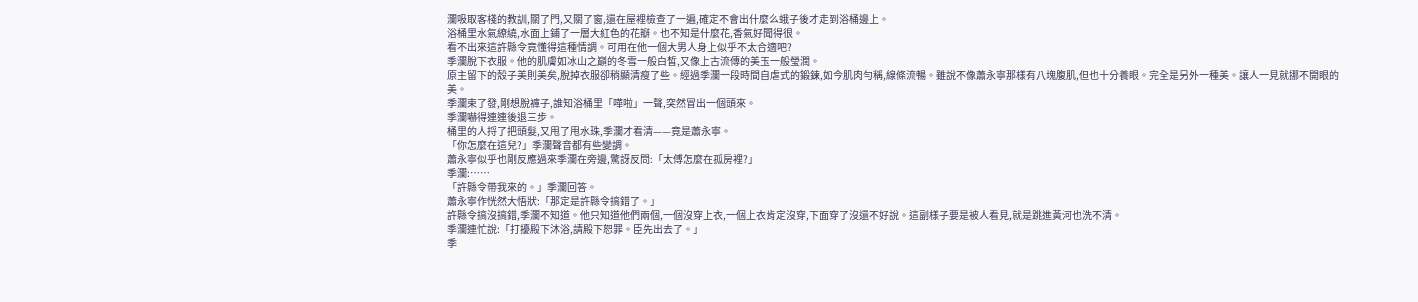瀾吸取客棧的教訓,關了門,又關了窗,還在屋裡檢查了一遍,確定不會出什麼么蛾子後才走到浴桶邊上。
浴桶里水氣繚繞,水面上鋪了一層大紅色的花瓣。也不知是什麼花,香氣好聞得很。
看不出來這許縣令竟懂得這種情調。可用在他一個大男人身上似乎不太合適吧?
季瀾脫下衣服。他的肌膚如冰山之巔的冬雪一般白皙,又像上古流傳的美玉一般瑩潤。
原主留下的殼子美則美矣,脫掉衣服卻稍顯清瘦了些。經過季瀾一段時間自虐式的鍛鍊,如今肌肉勻稱,線條流暢。雖說不像蕭永寧那樣有八塊腹肌,但也十分養眼。完全是另外一種美。讓人一見就挪不開眼的美。
季瀾束了發,剛想脫褲子,誰知浴桶里「嘩啦」一聲,突然冒出一個頭來。
季瀾嚇得連連後退三步。
桶里的人捋了把頭髮,又甩了甩水珠,季瀾才看清——竟是蕭永寧。
「你怎麼在這兒?」季瀾聲音都有些變調。
蕭永寧似乎也剛反應過來季瀾在旁邊,驚訝反問:「太傅怎麼在孤房裡?」
季瀾:……
「許縣令帶我來的。」季瀾回答。
蕭永寧作恍然大悟狀:「那定是許縣令搞錯了。」
許縣令搞沒搞錯,季瀾不知道。他只知道他們兩個,一個沒穿上衣,一個上衣肯定沒穿,下面穿了沒還不好說。這副樣子要是被人看見,就是跳進黃河也洗不清。
季瀾連忙說:「打擾殿下沐浴,請殿下恕罪。臣先出去了。」
季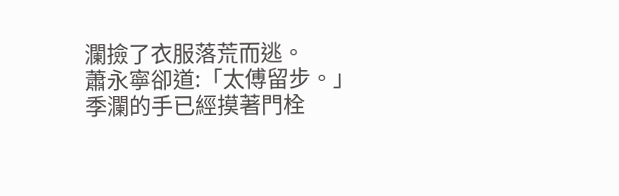瀾撿了衣服落荒而逃。
蕭永寧卻道:「太傅留步。」
季瀾的手已經摸著門栓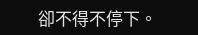卻不得不停下。